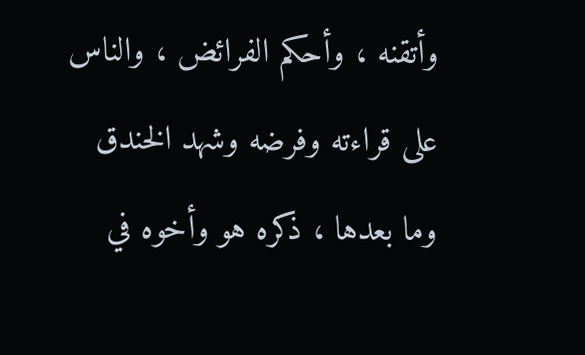وأتقنه ، وأحكم الفرائض ، والناس على قراءته وفرضه وشهد الخندق وما بعدها ، ذكره هو وأخوه في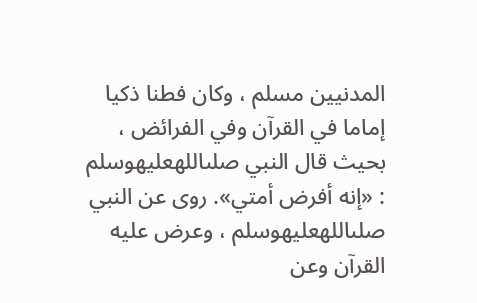المدنيين مسلم ، وكان فطنا ذكيا إماما في القرآن وفي الفرائض ، بحيث قال النبي صلىاللهعليهوسلم : «إنه أفرض أمتي». روى عن النبي صلىاللهعليهوسلم ، وعرض عليه القرآن وعن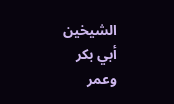الشيخين أبي بكر وعمر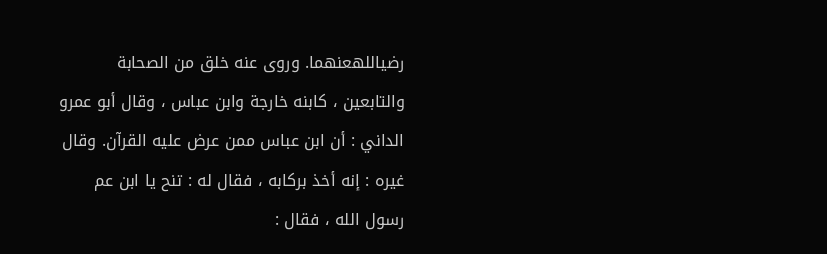رضياللهعنهما. وروى عنه خلق من الصحابة والتابعين ، كابنه خارجة وابن عباس ، وقال أبو عمرو الداني : أن ابن عباس ممن عرض عليه القرآن. وقال غيره : إنه أخذ بركابه ، فقال له : تنح يا ابن عم رسول الله ، فقال :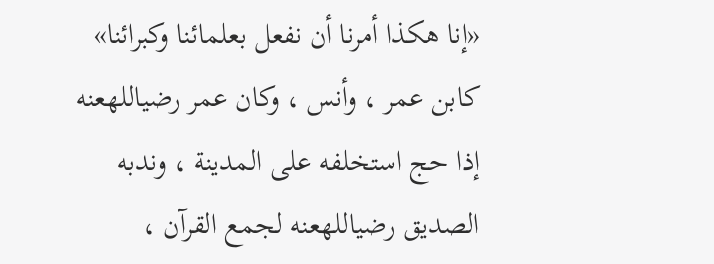«إنا هكذا أمرنا أن نفعل بعلمائنا وكبرائنا» كابن عمر ، وأنس ، وكان عمر رضياللهعنه إذا حج استخلفه على المدينة ، وندبه الصديق رضياللهعنه لجمع القرآن ،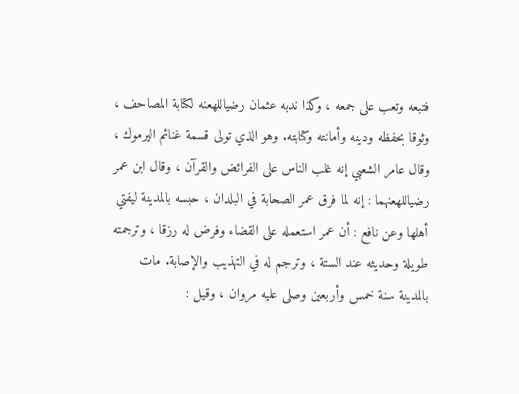فتبعه وتعب على جمعه ، وكذا ندبه عثمان رضياللهعنه لكتابة المصاحف ، وثوقا بحفظه ودينه وأمانته وكتابته. وهو الذي تولى قسمة غنائم اليرموك ، وقال عامر الشعبي إنه غلب الناس على الفرائض والقرآن ، وقال ابن عمر رضياللهعنهما : إنه لما فرق عمر الصحابة في البلدان ، حبسه بالمدينة ليفتي أهلها وعن نافع : أن عمر استعمله على القضاء وفرض له رزقا ، وترجمته طويلة وحديثه عند الستة ، وترجم له في التهذيب والإصابة. مات بالمدينة سنة خمس وأربعين وصلى عليه مروان ، وقيل :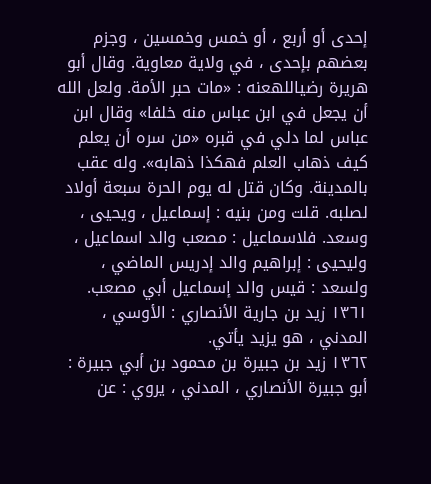إحدى أو أربع ، أو خمس وخمسين ، وجزم بعضهم بإحدى ، في ولاية معاوية. وقال أبو هريرة رضياللهعنه : «مات حبر الأمة. ولعل الله أن يجعل في ابن عباس منه خلفا» وقال ابن عباس لما دلي في قبره «من سره أن يعلم كيف ذهاب العلم فهكذا ذهابه». وله عقب بالمدينة. وكان قتل له يوم الحرة سبعة أولاد لصلبه. قلت ومن بنيه : إسماعيل ، ويحيى ، وسعد. فلاسماعيل : مصعب والد اسماعيل ، وليحيى : إبراهيم والد إدريس الماضي ، ولسعد : قيس والد إسماعيل أبي مصعب.
١٣٦١ زيد بن جارية الأنصاري : الأوسي ، المدني ، هو يزيد يأتي.
١٣٦٢ زيد بن جبيرة بن محمود بن أبي جبيرة : أبو جبيرة الأنصاري ، المدني ، يروي : عن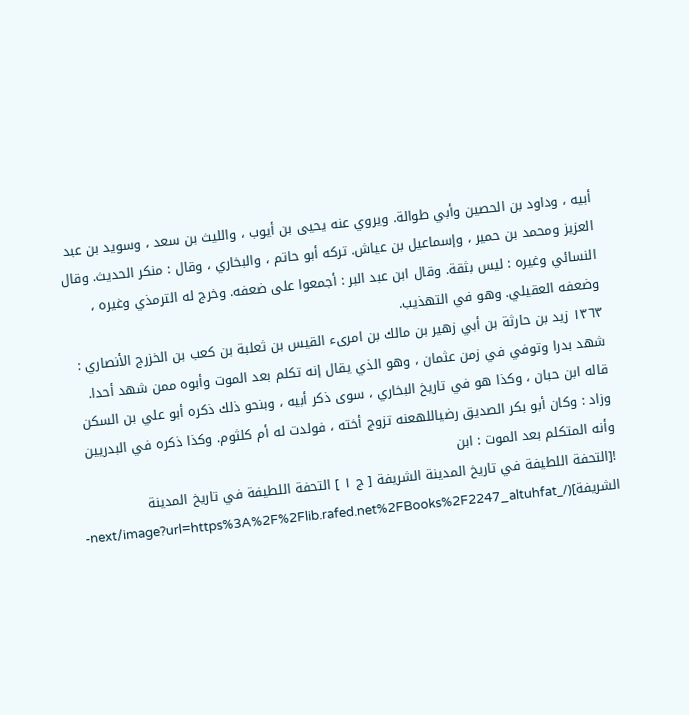أبيه ، وداود بن الحصين وأبي طوالة. ويروي عنه يحيى بن أيوب ، والليث بن سعد ، وسويد بن عبد العزيز ومحمد بن حمير ، وإسماعيل بن عياش. تركه أبو حاتم ، والبخاري ، وقال : منكر الحديث. وقال النسائي وغيره : ليس بثقة. وقال ابن عبد البر : أجمعوا على ضعفه. وخرج له الترمذي وغيره ، وضعفه العقيلي. وهو في التهذيب.
١٣٦٣ زيد بن حارثة بن أبي زهير بن مالك بن امرىء القيس بن ثعلبة بن كعب بن الخزرج الأنصاري : شهد بدرا وتوفي في زمن عثمان ، وهو الذي يقال إنه تكلم بعد الموت وأبوه ممن شهد أحدا. قاله ابن حبان ، وكذا هو في تاريخ البخاري ، سوى ذكر أبيه ، وبنحو ذلك ذكره أبو علي بن السكن وزاد : وكان أبو بكر الصديق رضياللهعنه تزوج أخته ، فولدت له أم كلثوم. وكذا ذكره في البدريين وأنه المتكلم بعد الموت : ابن
![التحفة اللطيفة في تاريخ المدينة الشريفة [ ج ١ ] التحفة اللطيفة في تاريخ المدينة الشريفة](/_next/image?url=https%3A%2F%2Flib.rafed.net%2FBooks%2F2247_altuhfat-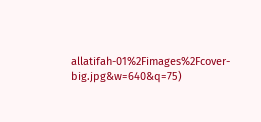allatifah-01%2Fimages%2Fcover-big.jpg&w=640&q=75)